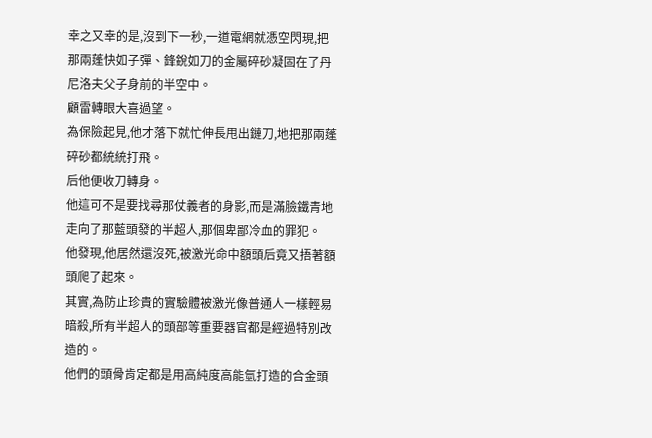幸之又幸的是,沒到下一秒,一道電網就憑空閃現,把那兩蓬快如子彈、鋒銳如刀的金屬碎砂凝固在了丹尼洛夫父子身前的半空中。
顧雷轉眼大喜過望。
為保險起見,他才落下就忙伸長甩出鏈刀,地把那兩蓬碎砂都統統打飛。
后他便收刀轉身。
他這可不是要找尋那仗義者的身影,而是滿臉鐵青地走向了那藍頭發的半超人,那個卑鄙冷血的罪犯。
他發現,他居然還沒死,被激光命中額頭后竟又捂著額頭爬了起來。
其實,為防止珍貴的實驗體被激光像普通人一樣輕易暗殺,所有半超人的頭部等重要器官都是經過特別改造的。
他們的頭骨肯定都是用高純度高能氫打造的合金頭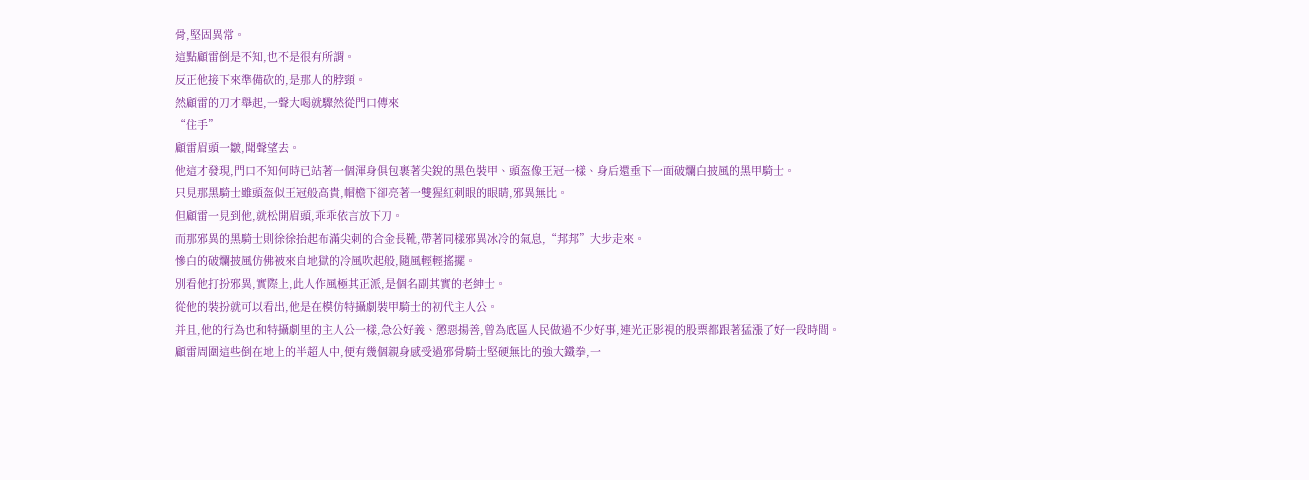骨,堅固異常。
這點顧雷倒是不知,也不是很有所謂。
反正他接下來準備砍的,是那人的脖頸。
然顧雷的刀才舉起,一聲大喝就驟然從門口傳來
“住手”
顧雷眉頭一皺,聞聲望去。
他這才發現,門口不知何時已站著一個渾身俱包裹著尖銳的黑色裝甲、頭盔像王冠一樣、身后還垂下一面破爛白披風的黑甲騎士。
只見那黑騎士雖頭盔似王冠般高貴,帽檐下卻亮著一雙猩紅刺眼的眼睛,邪異無比。
但顧雷一見到他,就松開眉頭,乖乖依言放下刀。
而那邪異的黑騎士則徐徐抬起布滿尖刺的合金長靴,帶著同樣邪異冰冷的氣息,“邦邦”大步走來。
慘白的破爛披風仿佛被來自地獄的冷風吹起般,隨風輕輕搖擺。
別看他打扮邪異,實際上,此人作風極其正派,是個名副其實的老紳士。
從他的裝扮就可以看出,他是在模仿特攝劇裝甲騎士的初代主人公。
并且,他的行為也和特攝劇里的主人公一樣,急公好義、懲惡揚善,曾為底區人民做過不少好事,連光正影視的股票都跟著猛漲了好一段時間。
顧雷周圍這些倒在地上的半超人中,便有幾個親身感受過邪骨騎士堅硬無比的強大鐵拳,一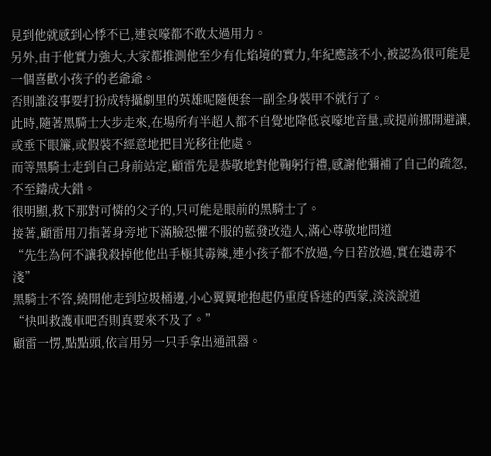見到他就感到心悸不已,連哀嚎都不敢太過用力。
另外,由于他實力強大,大家都推測他至少有化焰境的實力,年紀應該不小,被認為很可能是一個喜歡小孩子的老爺爺。
否則誰沒事要打扮成特攝劇里的英雄呢隨便套一副全身裝甲不就行了。
此時,隨著黑騎士大步走來,在場所有半超人都不自覺地降低哀嚎地音量,或提前挪開避讓,或垂下眼簾,或假裝不經意地把目光移往他處。
而等黑騎士走到自己身前站定,顧雷先是恭敬地對他鞠躬行禮,感謝他彌補了自己的疏忽,不至鑄成大錯。
很明顯,救下那對可憐的父子的,只可能是眼前的黑騎士了。
接著,顧雷用刀指著身旁地下滿臉恐懼不服的藍發改造人,滿心尊敬地問道
“先生為何不讓我殺掉他他出手極其毒辣,連小孩子都不放過,今日若放過,實在遺毒不淺”
黑騎士不答,繞開他走到垃圾桶邊,小心翼翼地抱起仍重度昏迷的西蒙,淡淡說道
“快叫救護車吧否則真要來不及了。”
顧雷一愣,點點頭,依言用另一只手拿出通訊器。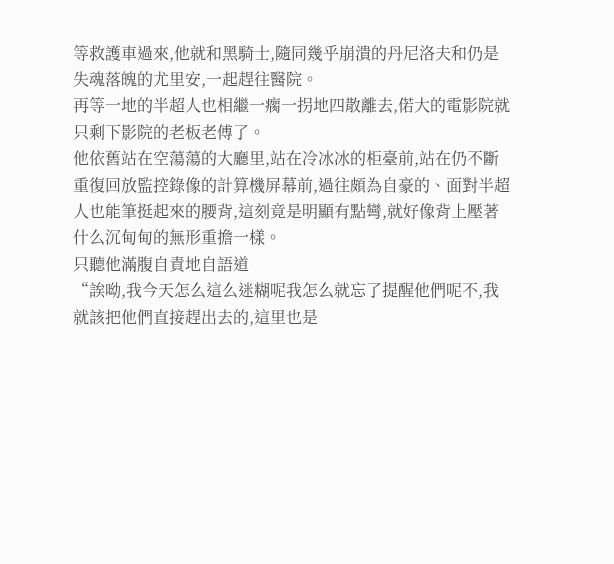等救護車過來,他就和黑騎士,隨同幾乎崩潰的丹尼洛夫和仍是失魂落魄的尤里安,一起趕往醫院。
再等一地的半超人也相繼一瘸一拐地四散離去,偌大的電影院就只剩下影院的老板老傅了。
他依舊站在空蕩蕩的大廳里,站在冷冰冰的柜臺前,站在仍不斷重復回放監控錄像的計算機屏幕前,過往頗為自豪的、面對半超人也能筆挺起來的腰背,這刻竟是明顯有點彎,就好像背上壓著什么沉甸甸的無形重擔一樣。
只聽他滿腹自責地自語道
“誒呦,我今天怎么這么迷糊呢我怎么就忘了提醒他們呢不,我就該把他們直接趕出去的,這里也是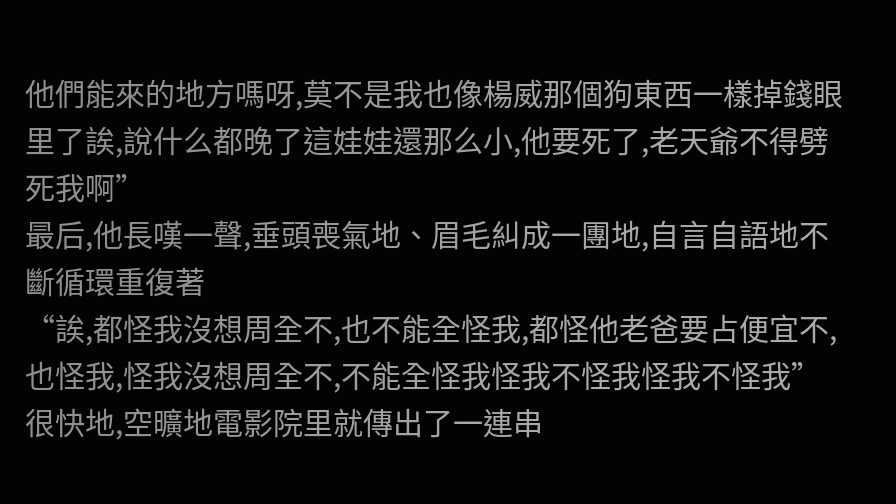他們能來的地方嗎呀,莫不是我也像楊威那個狗東西一樣掉錢眼里了誒,說什么都晚了這娃娃還那么小,他要死了,老天爺不得劈死我啊”
最后,他長嘆一聲,垂頭喪氣地、眉毛糾成一團地,自言自語地不斷循環重復著
“誒,都怪我沒想周全不,也不能全怪我,都怪他老爸要占便宜不,也怪我,怪我沒想周全不,不能全怪我怪我不怪我怪我不怪我”
很快地,空曠地電影院里就傳出了一連串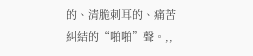的、清脆刺耳的、痛苦糾結的“啪啪”聲。,,